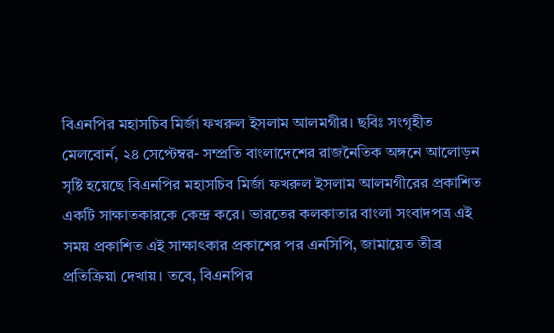বিএনপির মহাসচিব মির্জা ফখরুল ইসলাম আলমগীর। ছবিঃ সংগৃহীত
মেলবোর্ন, ২৪ সেপ্টেম্বর- সম্প্রতি বাংলাদেশের রাজনৈতিক অঙ্গনে আলোড়ন সৃষ্টি হয়েছে বিএনপির মহাসচিব মির্জা ফখরুল ইসলাম আলমগীরের প্রকাশিত একটি সাক্ষাতকারকে কেন্দ্র করে। ভারতের কলকাতার বাংলা সংবাদপত্র এই সময় প্রকাশিত এই সাক্ষাৎকার প্রকাশের পর এনসিপি, জামায়েত তীব্র প্রতিক্রিয়া দেখায়। তবে, বিএনপির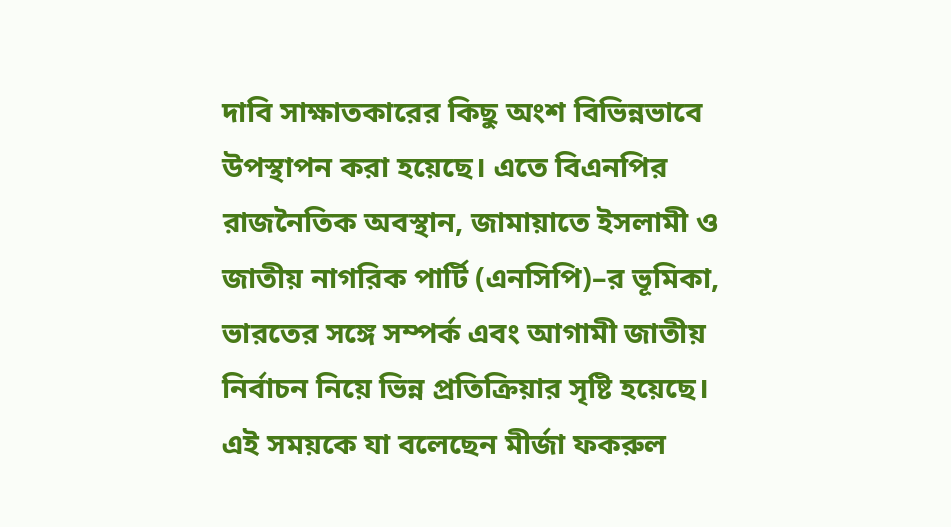দাবি সাক্ষাতকারের কিছু অংশ বিভিন্নভাবে উপস্থাপন করা হয়েছে। এতে বিএনপির রাজনৈতিক অবস্থান, জামায়াতে ইসলামী ও জাতীয় নাগরিক পার্টি (এনসিপি)–র ভূমিকা, ভারতের সঙ্গে সম্পর্ক এবং আগামী জাতীয় নির্বাচন নিয়ে ভিন্ন প্রতিক্রিয়ার সৃষ্টি হয়েছে।
এই সময়কে যা বলেছেন মীর্জা ফকরুল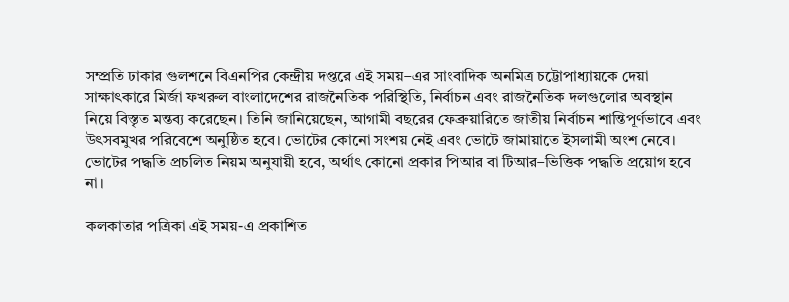সম্প্রতি ঢাকার গুলশনে বিএনপির কেন্দ্রীয় দপ্তরে এই সময়–এর সাংবাদিক অনমিত্র চট্টোপাধ্যায়কে দেয়া সাক্ষাৎকারে মির্জা ফখরুল বাংলাদেশের রাজনৈতিক পরিস্থিতি, নির্বাচন এবং রাজনৈতিক দলগুলোর অবস্থান নিয়ে বিস্তৃত মন্তব্য করেছেন। তিনি জানিয়েছেন, আগামী বছরের ফেব্রুয়ারিতে জাতীয় নির্বাচন শান্তিপূর্ণভাবে এবং উৎসবমুখর পরিবেশে অনুষ্ঠিত হবে। ভোটের কোনো সংশয় নেই এবং ভোটে জামায়াতে ইসলামী অংশ নেবে। ভোটের পদ্ধতি প্রচলিত নিয়ম অনুযায়ী হবে, অর্থাৎ কোনো প্রকার পিআর বা টিআর–ভিত্তিক পদ্ধতি প্রয়োগ হবে না।

কলকাতার পত্রিকা এই সময়-এ প্রকাশিত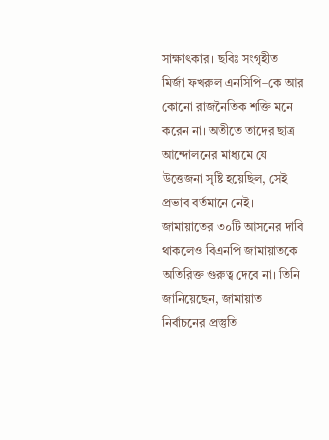সাক্ষাৎকার। ছবিঃ সংগৃহীত
মির্জা ফখরুল এনসিপি–কে আর কোনো রাজনৈতিক শক্তি মনে করেন না। অতীতে তাদের ছাত্র আন্দোলনের মাধ্যমে যে উত্তেজনা সৃষ্টি হয়েছিল, সেই প্রভাব বর্তমানে নেই। জামায়াতের ৩০টি আসনের দাবি থাকলেও বিএনপি জামায়াতকে অতিরিক্ত গুরুত্ব দেবে না। তিনি জানিয়েছেন, জামায়াত নির্বাচনের প্রস্তুতি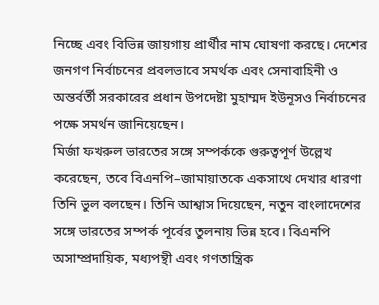নিচ্ছে এবং বিভিন্ন জায়গায় প্রার্থীর নাম ঘোষণা করছে। দেশের জনগণ নির্বাচনের প্রবলভাবে সমর্থক এবং সেনাবাহিনী ও অন্তর্বর্তী সরকারের প্রধান উপদেষ্টা মুহাম্মদ ইউনূসও নির্বাচনের পক্ষে সমর্থন জানিয়েছেন।
মির্জা ফখরুল ভারতের সঙ্গে সম্পর্ককে গুরুত্বপূর্ণ উল্লেখ করেছেন, তবে বিএনপি–জামায়াতকে একসাথে দেখার ধারণা তিনি ভুল বলছেন। তিনি আশ্বাস দিয়েছেন, নতুন বাংলাদেশের সঙ্গে ভারতের সম্পর্ক পূর্বের তুলনায় ভিন্ন হবে। বিএনপি অসাম্প্রদায়িক, মধ্যপন্থী এবং গণতান্ত্রিক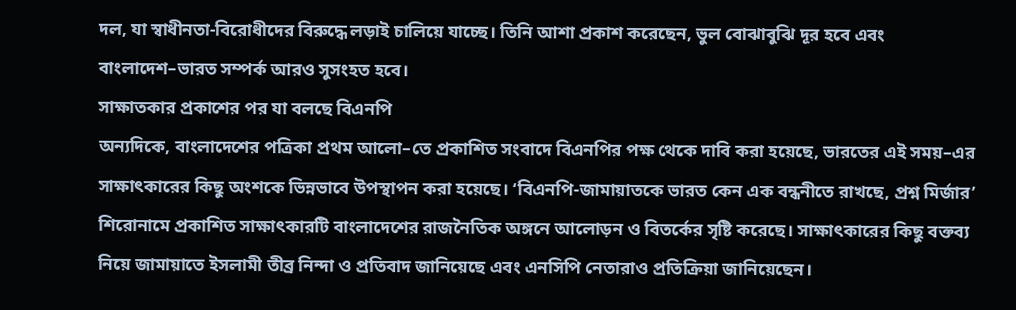দল, যা স্বাধীনতা-বিরোধীদের বিরুদ্ধে লড়াই চালিয়ে যাচ্ছে। তিনি আশা প্রকাশ করেছেন, ভুল বোঝাবুঝি দূর হবে এবং বাংলাদেশ–ভারত সম্পর্ক আরও সুসংহত হবে।
সাক্ষাতকার প্রকাশের পর যা বলছে বিএনপি
অন্যদিকে, বাংলাদেশের পত্রিকা প্রথম আলো–তে প্রকাশিত সংবাদে বিএনপির পক্ষ থেকে দাবি করা হয়েছে, ভারতের এই সময়–এর সাক্ষাৎকারের কিছু অংশকে ভিন্নভাবে উপস্থাপন করা হয়েছে। ‘বিএনপি-জামায়াতকে ভারত কেন এক বন্ধনীতে রাখছে, প্রশ্ন মির্জার’ শিরোনামে প্রকাশিত সাক্ষাৎকারটি বাংলাদেশের রাজনৈতিক অঙ্গনে আলোড়ন ও বিতর্কের সৃষ্টি করেছে। সাক্ষাৎকারের কিছু বক্তব্য নিয়ে জামায়াতে ইসলামী তীব্র নিন্দা ও প্রতিবাদ জানিয়েছে এবং এনসিপি নেতারাও প্রতিক্রিয়া জানিয়েছেন।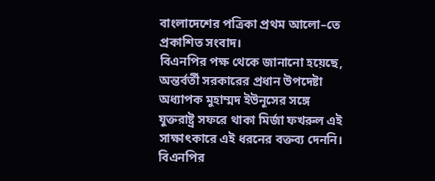বাংলাদেশের পত্রিকা প্রথম আলো–তে প্রকাশিত সংবাদ।
বিএনপির পক্ষ থেকে জানানো হয়েছে, অন্তর্বর্তী সরকারের প্রধান উপদেষ্টা অধ্যাপক মুহাম্মদ ইউনূসের সঙ্গে যুক্তরাষ্ট্র সফরে থাকা মির্জা ফখরুল এই সাক্ষাৎকারে এই ধরনের বক্তব্য দেননি। বিএনপির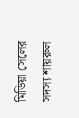মিডিয়া সেলের সদস্য শায়রুল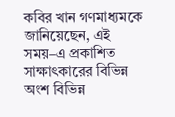কবির খান গণমাধ্যমকে জানিয়েছেন, এই সময়–এ প্রকাশিত সাক্ষাৎকারের বিভিন্ন অংশ বিভিন্ন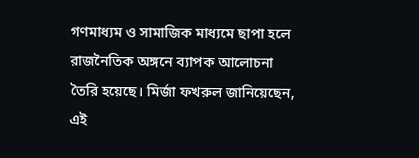গণমাধ্যম ও সামাজিক মাধ্যমে ছাপা হলে রাজনৈতিক অঙ্গনে ব্যাপক আলোচনা তৈরি হয়েছে। মির্জা ফখরুল জানিয়েছেন, এই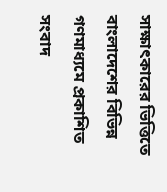সাক্ষাৎকারের ভিত্তিতে বাংলাদেশের বিভিন্ন গণমাধ্যমে প্রকাশিত সংবাদ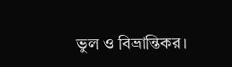ভুল ও বিভ্রান্তিকর।